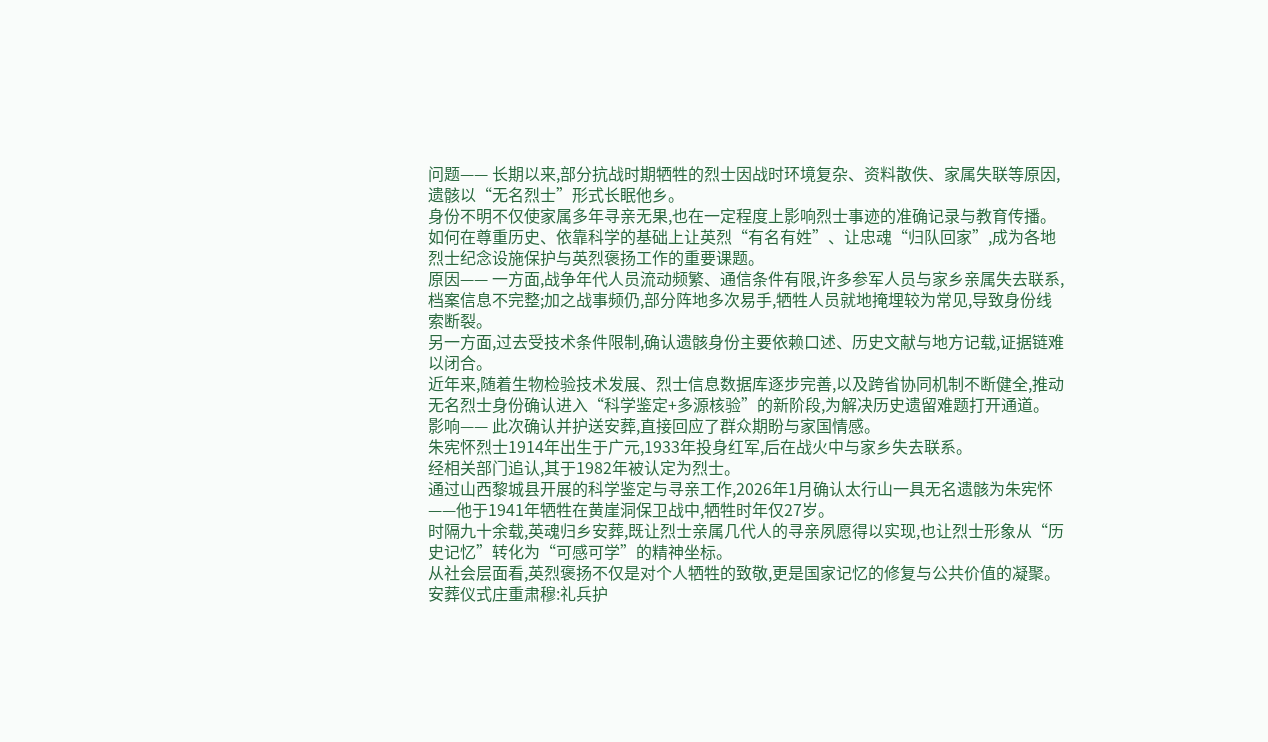问题—— 长期以来,部分抗战时期牺牲的烈士因战时环境复杂、资料散佚、家属失联等原因,遗骸以“无名烈士”形式长眠他乡。
身份不明不仅使家属多年寻亲无果,也在一定程度上影响烈士事迹的准确记录与教育传播。
如何在尊重历史、依靠科学的基础上让英烈“有名有姓”、让忠魂“归队回家”,成为各地烈士纪念设施保护与英烈褒扬工作的重要课题。
原因—— 一方面,战争年代人员流动频繁、通信条件有限,许多参军人员与家乡亲属失去联系,档案信息不完整;加之战事频仍,部分阵地多次易手,牺牲人员就地掩埋较为常见,导致身份线索断裂。
另一方面,过去受技术条件限制,确认遗骸身份主要依赖口述、历史文献与地方记载,证据链难以闭合。
近年来,随着生物检验技术发展、烈士信息数据库逐步完善,以及跨省协同机制不断健全,推动无名烈士身份确认进入“科学鉴定+多源核验”的新阶段,为解决历史遗留难题打开通道。
影响—— 此次确认并护送安葬,直接回应了群众期盼与家国情感。
朱宪怀烈士1914年出生于广元,1933年投身红军,后在战火中与家乡失去联系。
经相关部门追认,其于1982年被认定为烈士。
通过山西黎城县开展的科学鉴定与寻亲工作,2026年1月确认太行山一具无名遗骸为朱宪怀——他于1941年牺牲在黄崖洞保卫战中,牺牲时年仅27岁。
时隔九十余载,英魂归乡安葬,既让烈士亲属几代人的寻亲夙愿得以实现,也让烈士形象从“历史记忆”转化为“可感可学”的精神坐标。
从社会层面看,英烈褒扬不仅是对个人牺牲的致敬,更是国家记忆的修复与公共价值的凝聚。
安葬仪式庄重肃穆:礼兵护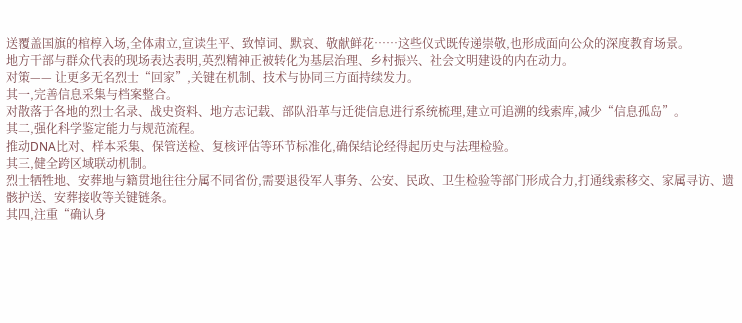送覆盖国旗的棺椁入场,全体肃立,宣读生平、致悼词、默哀、敬献鲜花……这些仪式既传递崇敬,也形成面向公众的深度教育场景。
地方干部与群众代表的现场表达表明,英烈精神正被转化为基层治理、乡村振兴、社会文明建设的内在动力。
对策—— 让更多无名烈士“回家”,关键在机制、技术与协同三方面持续发力。
其一,完善信息采集与档案整合。
对散落于各地的烈士名录、战史资料、地方志记载、部队沿革与迁徙信息进行系统梳理,建立可追溯的线索库,减少“信息孤岛”。
其二,强化科学鉴定能力与规范流程。
推动DNA比对、样本采集、保管送检、复核评估等环节标准化,确保结论经得起历史与法理检验。
其三,健全跨区域联动机制。
烈士牺牲地、安葬地与籍贯地往往分属不同省份,需要退役军人事务、公安、民政、卫生检验等部门形成合力,打通线索移交、家属寻访、遗骸护送、安葬接收等关键链条。
其四,注重“确认身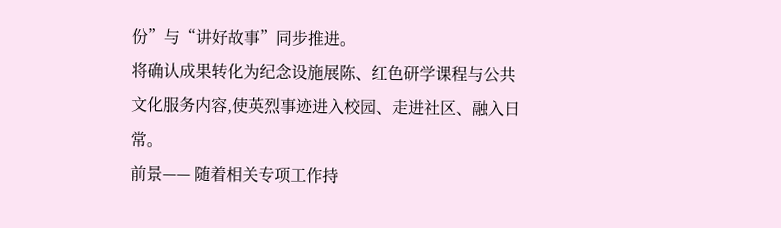份”与“讲好故事”同步推进。
将确认成果转化为纪念设施展陈、红色研学课程与公共文化服务内容,使英烈事迹进入校园、走进社区、融入日常。
前景—— 随着相关专项工作持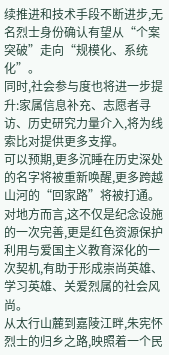续推进和技术手段不断进步,无名烈士身份确认有望从“个案突破”走向“规模化、系统化”。
同时,社会参与度也将进一步提升:家属信息补充、志愿者寻访、历史研究力量介入,将为线索比对提供更多支撑。
可以预期,更多沉睡在历史深处的名字将被重新唤醒,更多跨越山河的“回家路”将被打通。
对地方而言,这不仅是纪念设施的一次完善,更是红色资源保护利用与爱国主义教育深化的一次契机,有助于形成崇尚英雄、学习英雄、关爱烈属的社会风尚。
从太行山麓到嘉陵江畔,朱宪怀烈士的归乡之路,映照着一个民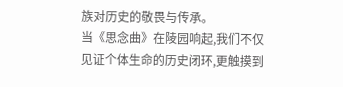族对历史的敬畏与传承。
当《思念曲》在陵园响起,我们不仅见证个体生命的历史闭环,更触摸到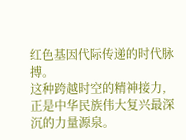红色基因代际传递的时代脉搏。
这种跨越时空的精神接力,正是中华民族伟大复兴最深沉的力量源泉。